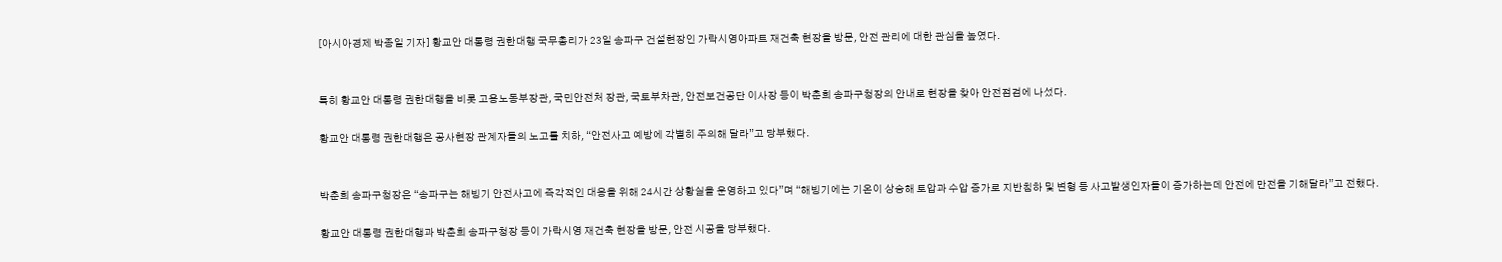[아시아경제 박종일 기자] 황교안 대통령 권한대행 국무총리가 23일 송파구 건설현장인 가락시영아파트 재건축 현장을 방문, 안전 관리에 대한 관심을 높였다.


특히 황교안 대통령 권한대행을 비롯 고용노동부장관, 국민안전처 장관, 국토부차관, 안전보건공단 이사장 등이 박춘희 송파구청장의 안내로 현장을 찾아 안전점검에 나섰다.

황교안 대통령 권한대행은 공사현장 관계자들의 노고를 치하, “안전사고 예방에 각별히 주의해 달라”고 당부했다.


박춘희 송파구청장은 “송파구는 해빙기 안전사고에 즉각적인 대응을 위해 24시간 상황실을 운영하고 있다”며 “해빙기에는 기온이 상승해 토압과 수압 증가로 지반침하 및 변형 등 사고발생인자들이 증가하는데 안전에 만전을 기해달라”고 전했다.

황교안 대통령 권한대행과 박춘희 송파구청장 등이 가락시영 재건축 현장을 방문, 안전 시공을 당부했다.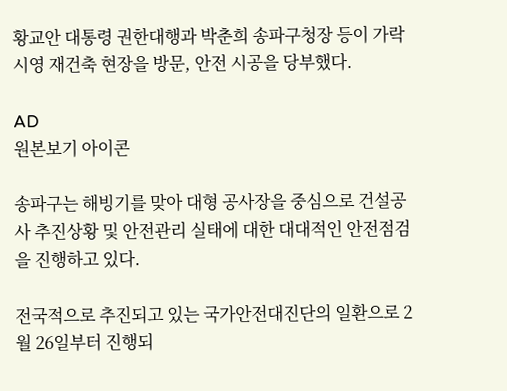황교안 대통령 권한대행과 박춘희 송파구청장 등이 가락시영 재건축 현장을 방문, 안전 시공을 당부했다.

AD
원본보기 아이콘

송파구는 해빙기를 맞아 대형 공사장을 중심으로 건설공사 추진상황 및 안전관리 실태에 대한 대대적인 안전점검을 진행하고 있다.

전국적으로 추진되고 있는 국가안전대진단의 일환으로 2월 26일부터 진행되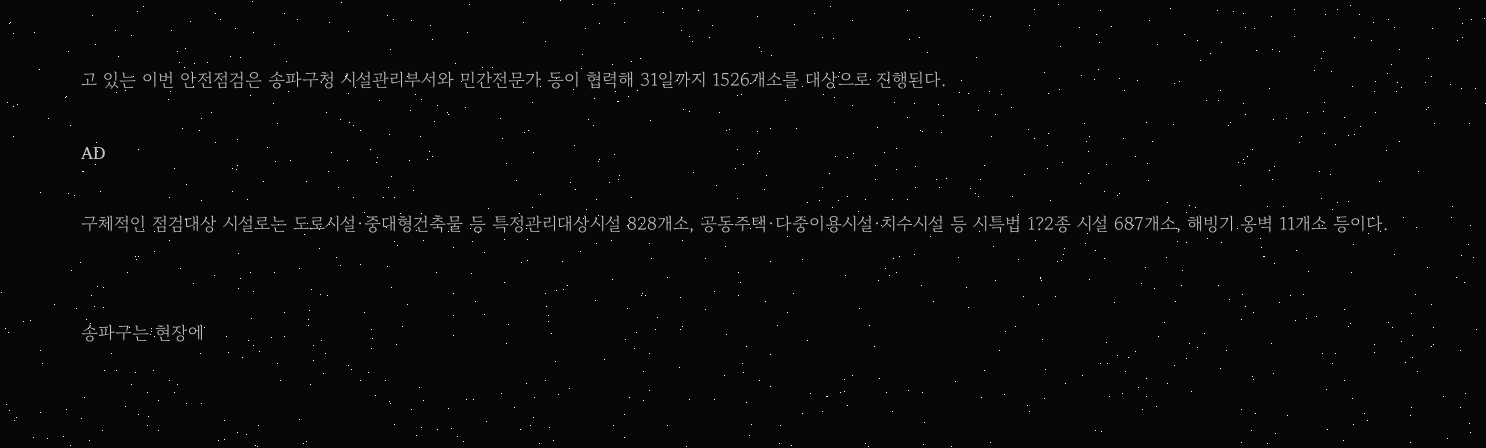고 있는 이번 안전점검은 송파구청 시설관리부서와 민간전문가 등이 협력해 31일까지 1526개소를 대상으로 진행된다.

AD

구체적인 점검대상 시설로는 도로시설·중대형건축물 등 특정관리대상시설 828개소, 공동주택·다중이용시설·치수시설 등 시특법 1?2종 시설 687개소, 해빙기 옹벽 11개소 등이다.


송파구는 현장에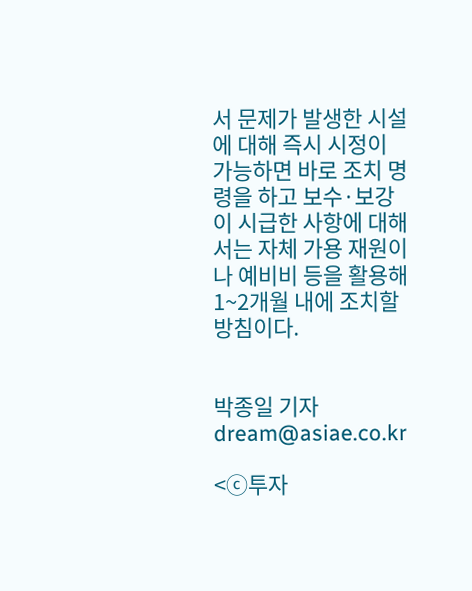서 문제가 발생한 시설에 대해 즉시 시정이 가능하면 바로 조치 명령을 하고 보수·보강이 시급한 사항에 대해서는 자체 가용 재원이나 예비비 등을 활용해 1~2개월 내에 조치할 방침이다.


박종일 기자 dream@asiae.co.kr

<ⓒ투자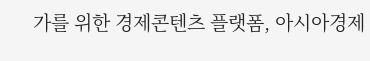가를 위한 경제콘텐츠 플랫폼, 아시아경제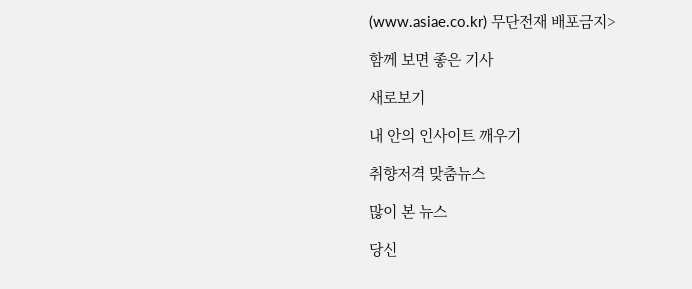(www.asiae.co.kr) 무단전재 배포금지>

함께 보면 좋은 기사

새로보기

내 안의 인사이트 깨우기

취향저격 맞춤뉴스

많이 본 뉴스

당신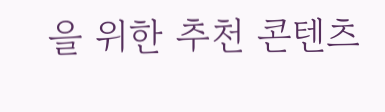을 위한 추천 콘텐츠